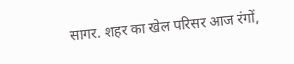सागर. शहर का खेल परिसर आज रंगों,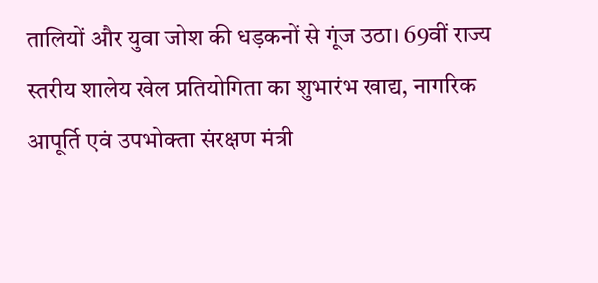तालियों और युवा जोश की धड़कनों से गूंज उठा। 69वीं राज्य स्तरीय शालेय खेल प्रतियोगिता का शुभारंभ खाद्य, नागरिक आपूर्ति एवं उपभोक्ता संरक्षण मंत्री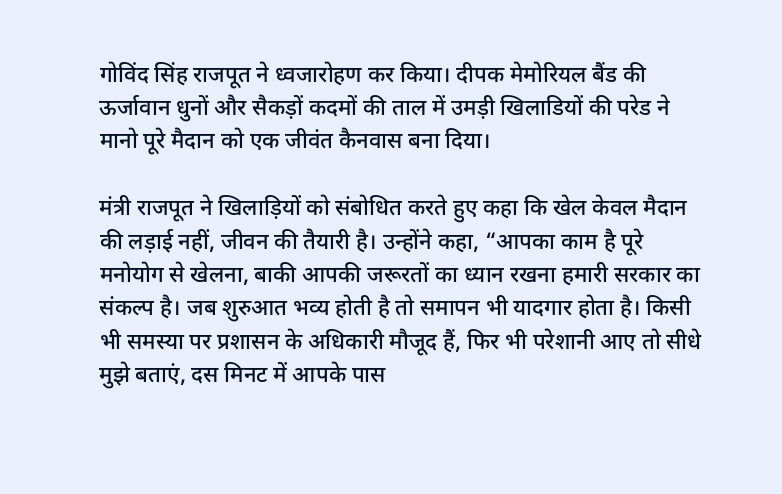गोविंद सिंह राजपूत ने ध्वजारोहण कर किया। दीपक मेमोरियल बैंड की ऊर्जावान धुनों और सैकड़ों कदमों की ताल में उमड़ी खिलाडियों की परेड ने मानो पूरे मैदान को एक जीवंत कैनवास बना दिया।

मंत्री राजपूत ने खिलाड़ियों को संबोधित करते हुए कहा कि खेल केवल मैदान की लड़ाई नहीं, जीवन की तैयारी है। उन्होंने कहा, “आपका काम है पूरे मनोयोग से खेलना, बाकी आपकी जरूरतों का ध्यान रखना हमारी सरकार का संकल्प है। जब शुरुआत भव्य होती है तो समापन भी यादगार होता है। किसी भी समस्या पर प्रशासन के अधिकारी मौजूद हैं, फिर भी परेशानी आए तो सीधे मुझे बताएं, दस मिनट में आपके पास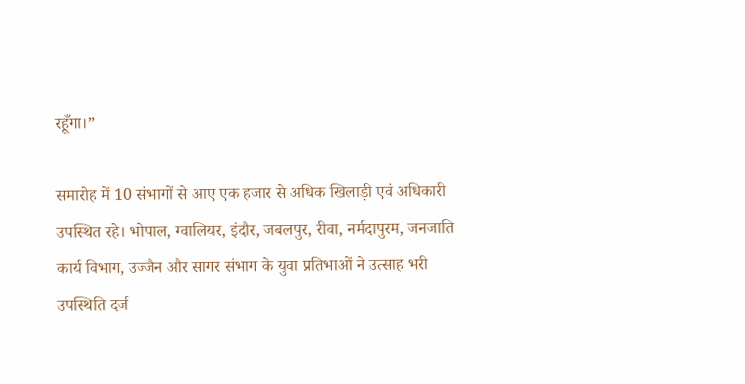रहूँगा।”

समारोह में 10 संभागों से आए एक हजार से अधिक खिलाड़ी एवं अधिकारी उपस्थित रहे। भोपाल, ग्वालियर, इंदौर, जबलपुर, रीवा, नर्मदापुरम, जनजाति कार्य विभाग, उज्जैन और सागर संभाग के युवा प्रतिभाओं ने उत्साह भरी उपस्थिति दर्ज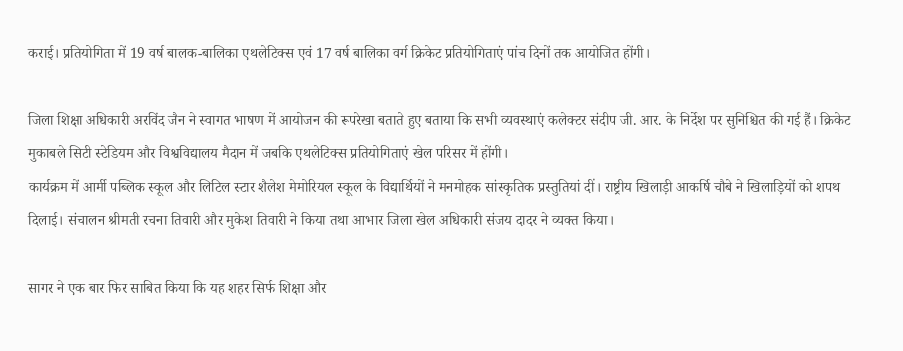कराई। प्रतियोगिता में 19 वर्ष बालक-बालिका एथलेटिक्स एवं 17 वर्ष बालिका वर्ग क्रिकेट प्रतियोगिताएं पांच दिनों तक आयोजित होंगी।

जिला शिक्षा अधिकारी अरविंद जैन ने स्वागत भाषण में आयोजन की रूपरेखा बताते हुए बताया कि सभी व्यवस्थाएं कलेक्टर संदीप जी. आर. के निर्देश पर सुनिश्चित की गई हैं। क्रिकेट मुकाबले सिटी स्टेडियम और विश्वविद्यालय मैदान में जबकि एथलेटिक्स प्रतियोगिताएं खेल परिसर में होंगी।
कार्यक्रम में आर्मी पब्लिक स्कूल और लिटिल स्टार शैलेश मेमोरियल स्कूल के विद्यार्थियों ने मनमोहक सांस्कृतिक प्रस्तुतियां दीं। राष्ट्रीय खिलाड़ी आकर्षि चौबे ने खिलाड़ियों को शपथ दिलाई। संचालन श्रीमती रचना तिवारी और मुकेश तिवारी ने किया तथा आभार जिला खेल अधिकारी संजय दादर ने व्यक्त किया।

सागर ने एक बार फिर साबित किया कि यह शहर सिर्फ शिक्षा और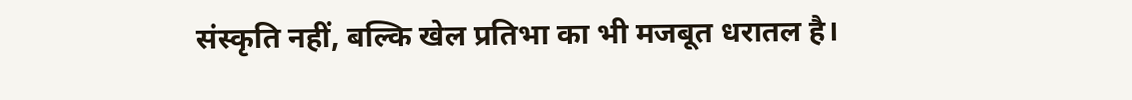संस्कृति नहीं, बल्कि खेल प्रतिभा का भी मजबूत धरातल है।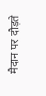मैदान पर दौड़ते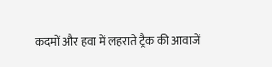कदमों और हवा में लहराते ट्रैक की आवाजें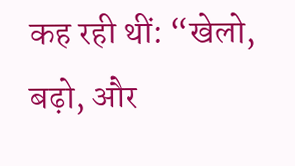कह रही थीं: “खेलो, बढ़ो, और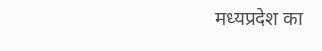मध्यप्रदेश का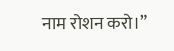नाम रोशन करो।”